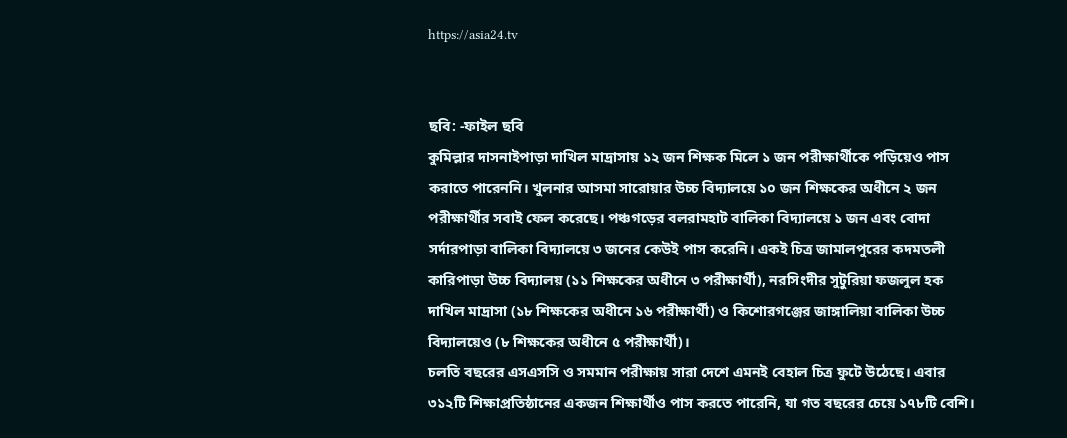https://asia24.tv


ছবি: -ফাইল ছবি
কুমিল্লার দাসনাইপাড়া দাখিল মাদ্রাসায় ১২ জন শিক্ষক মিলে ১ জন পরীক্ষার্থীকে পড়িয়েও পাস করাতে পারেননি। খুলনার আসমা সারোয়ার উচ্চ বিদ্যালয়ে ১০ জন শিক্ষকের অধীনে ২ জন পরীক্ষার্থীর সবাই ফেল করেছে। পঞ্চগড়ের বলরামহাট বালিকা বিদ্যালয়ে ১ জন এবং বোদা সর্দারপাড়া বালিকা বিদ্যালয়ে ৩ জনের কেউই পাস করেনি। একই চিত্র জামালপুরের কদমতলী কারিপাড়া উচ্চ বিদ্যালয় (১১ শিক্ষকের অধীনে ৩ পরীক্ষার্থী), নরসিংদীর সুটুরিয়া ফজলুল হক দাখিল মাদ্রাসা (১৮ শিক্ষকের অধীনে ১৬ পরীক্ষার্থী) ও কিশোরগঞ্জের জাঙ্গালিয়া বালিকা উচ্চ বিদ্যালয়েও (৮ শিক্ষকের অধীনে ৫ পরীক্ষার্থী)।
চলতি বছরের এসএসসি ও সমমান পরীক্ষায় সারা দেশে এমনই বেহাল চিত্র ফুটে উঠেছে। এবার ৩১২টি শিক্ষাপ্রতিষ্ঠানের একজন শিক্ষার্থীও পাস করতে পারেনি, যা গত বছরের চেয়ে ১৭৮টি বেশি।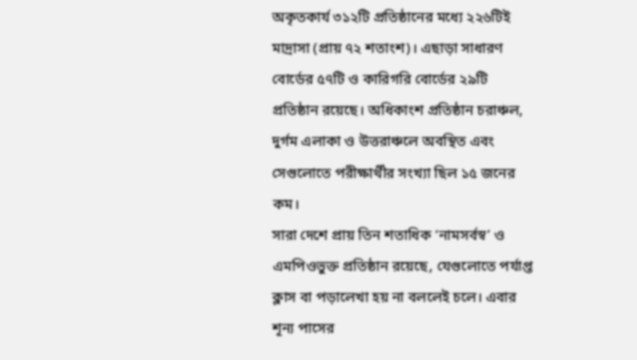অকৃতকার্য ৩১২টি প্রতিষ্ঠানের মধ্যে ২২৬টিই মাদ্রাসা (প্রায় ৭২ শতাংশ)। এছাড়া সাধারণ বোর্ডের ৫৭টি ও কারিগরি বোর্ডের ২৯টি প্রতিষ্ঠান রয়েছে। অধিকাংশ প্রতিষ্ঠান চরাঞ্চল, দুর্গম এলাকা ও উত্তরাঞ্চলে অবস্থিত এবং সেগুলোতে পরীক্ষার্থীর সংখ্যা ছিল ১৫ জনের কম।
সারা দেশে প্রায় তিন শতাধিক ‘নামসর্বস্ব’ ও এমপিওভুক্ত প্রতিষ্ঠান রয়েছে, যেগুলোতে পর্যাপ্ত ক্লাস বা পড়ালেখা হয় না বললেই চলে। এবার শূন্য পাসের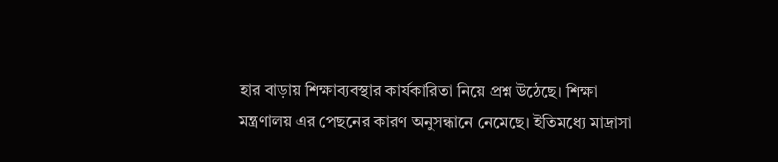হার বাড়ায় শিক্ষাব্যবস্থার কার্যকারিতা নিয়ে প্রশ্ন উঠেছে। শিক্ষা মন্ত্রণালয় এর পেছনের কারণ অনুসন্ধানে নেমেছে। ইতিমধ্যে মাদ্রাসা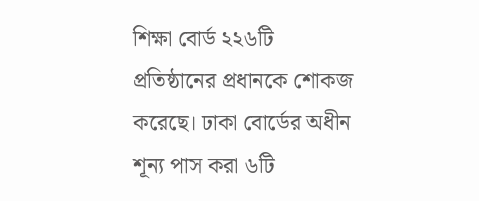শিক্ষা বোর্ড ২২৬টি প্রতিষ্ঠানের প্রধানকে শোকজ করেছে। ঢাকা বোর্ডের অধীন শূন্য পাস করা ৬টি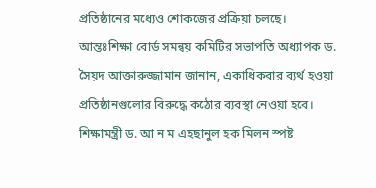প্রতিষ্ঠানের মধ্যেও শোকজের প্রক্রিয়া চলছে।
আন্তঃশিক্ষা বোর্ড সমন্বয় কমিটির সভাপতি অধ্যাপক ড. সৈয়দ আক্তারুজ্জামান জানান, একাধিকবার ব্যর্থ হওয়া প্রতিষ্ঠানগুলোর বিরুদ্ধে কঠোর ব্যবস্থা নেওয়া হবে। শিক্ষামন্ত্রী ড. আ ন ম এহছানুল হক মিলন স্পষ্ট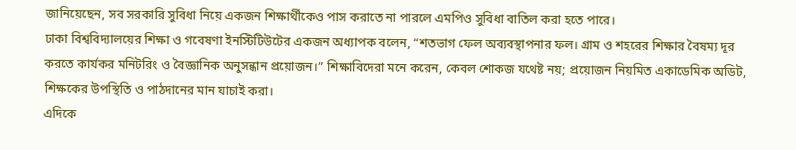জানিয়েছেন, সব সরকারি সুবিধা নিয়ে একজন শিক্ষার্থীকেও পাস করাতে না পারলে এমপিও সুবিধা বাতিল করা হতে পারে।
ঢাকা বিশ্ববিদ্যালয়ের শিক্ষা ও গবেষণা ইনস্টিটিউটের একজন অধ্যাপক বলেন, “শতভাগ ফেল অব্যবস্থাপনার ফল। গ্রাম ও শহরের শিক্ষার বৈষম্য দূর করতে কার্যকর মনিটরিং ও বৈজ্ঞানিক অনুসন্ধান প্রয়োজন।” শিক্ষাবিদেরা মনে করেন, কেবল শোকজ যথেষ্ট নয়; প্রয়োজন নিয়মিত একাডেমিক অডিট, শিক্ষকের উপস্থিতি ও পাঠদানের মান যাচাই করা।
এদিকে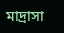মাদ্রাসা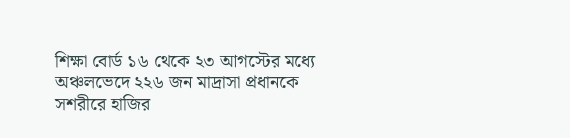শিক্ষা বোর্ড ১৬ থেকে ২৩ আগস্টের মধ্যে অঞ্চলভেদে ২২৬ জন মাদ্রাসা প্রধানকে সশরীরে হাজির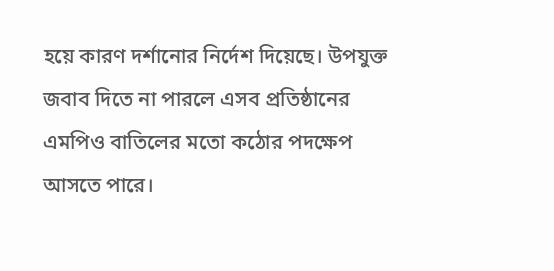হয়ে কারণ দর্শানোর নির্দেশ দিয়েছে। উপযুক্ত জবাব দিতে না পারলে এসব প্রতিষ্ঠানের এমপিও বাতিলের মতো কঠোর পদক্ষেপ আসতে পারে।